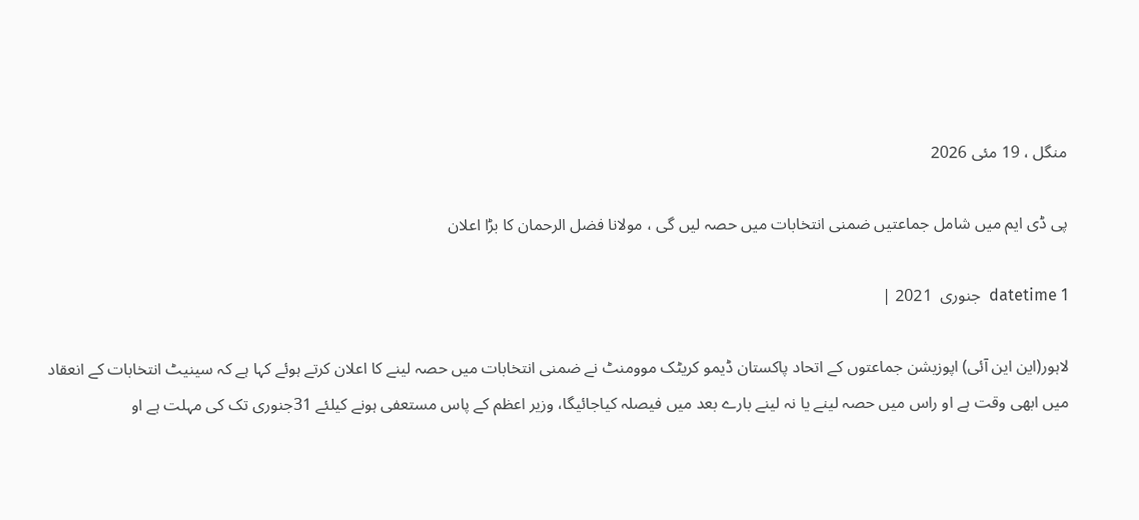منگل ، 19 مئی 2026

پی ڈی ایم میں شامل جماعتیں ضمنی انتخابات میں حصہ لیں گی ، مولانا فضل الرحمان کا بڑا اعلان

datetime 1  جنوری  2021 |

لاہور(این این آئی) اپوزیشن جماعتوں کے اتحاد پاکستان ڈیمو کریٹک موومنٹ نے ضمنی انتخابات میں حصہ لینے کا اعلان کرتے ہوئے کہا ہے کہ سینیٹ انتخابات کے انعقاد میں ابھی وقت ہے او راس میں حصہ لینے یا نہ لینے بارے بعد میں فیصلہ کیاجائیگا، وزیر اعظم کے پاس مستعفی ہونے کیلئے 31جنوری تک کی مہلت ہے او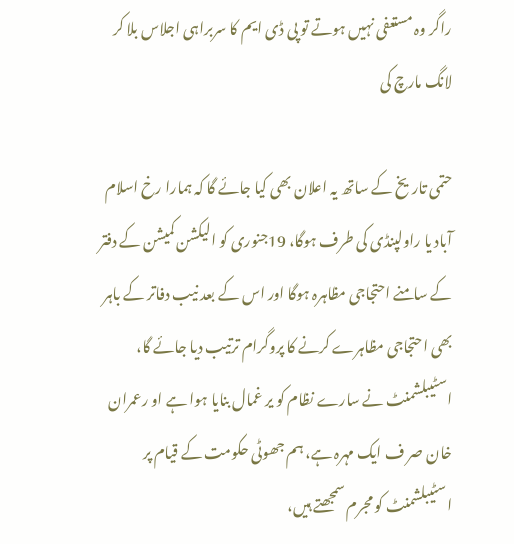راگر وہ مستعفی نہیں ہوتے تو پی ڈی ایم کا سربراہی اجلاس بلا کر لانگ مارچ کی

حتمی تاریخ کے ساتھ یہ اعلان بھی کیا جائے گا کہ ہمارا رخ اسلام آباد یا راولپنڈی کی طرف ہوگا، 19جنوری کو الیکشن کمیشن کے دفتر کے سامنے احتجاجی مظاہرہ ہوگا اور اس کے بعد نیب دفاتر کے باہر بھی احتجاجی مظاہرے کرنے کا پروگرام ترتیب دیا جائے گا، اسٹیبلشمنٹ نے سارے نظام کو یر غمال بنایا ہوا ہے او رعمران خان صر ف ایک مہرہ ہے، ہم جھوٹی حکومت کے قیام پر اسٹیبلشمنٹ کو مجرم سمجھتے ہیں،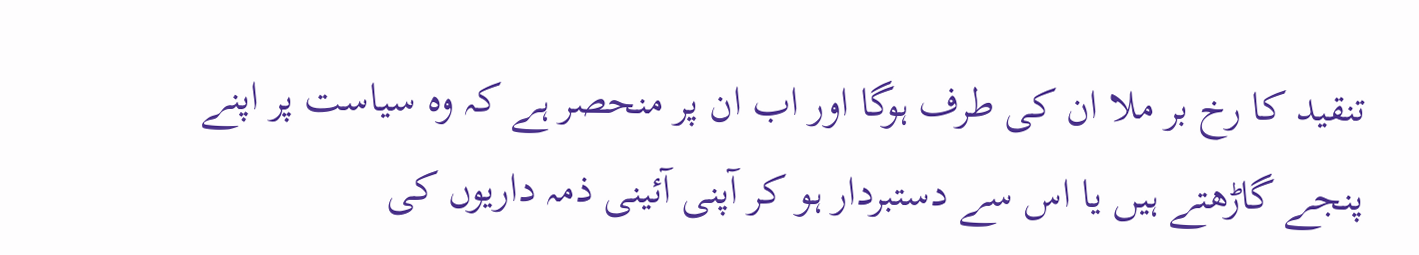تنقید کا رخ بر ملا ان کی طرف ہوگا اور اب ان پر منحصر ہے کہ وہ سیاست پر اپنے پنجے گاڑھتے ہیں یا اس سے دستبردار ہو کر آپنی آئینی ذمہ داریوں کی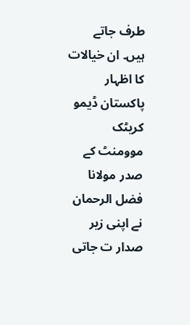طرف جاتے ہیں۔ ان خیالات کا اظہار پاکستان ڈیمو کریٹک موومنٹ کے صدر مولانا فضل الرحمان نے اپنی زیر صدار ت جاتی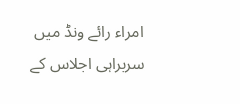امراء رائے ونڈ میں سربراہی اجلاس کے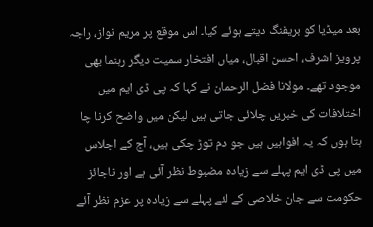بعد میڈیا کو بریفنگ دیتے ہوئے کیا۔ اس موقع پر مریم نواز، راجہ پرویز اشرف، احسن اقبال، میاں افتخار سمیت دیگر رہنما بھی موجود تھے۔ مولانا فضل الرحمان نے کہا کہ پی ڈی ایم میں اختلافات کی خبریں چلائی جاتی ہیں لیکن میں واضح کرنا چا ہتا ہوں کہ یہ افواہیں ہیں جو دم توڑ چکی ہیں، آج کے اجلاس میں پی ڈی ایم پہلے سے زیادہ مضبوط نظر آئی ہے اور ناجائز حکومت سے جان خلاصی کے لئے پہلے سے زیادہ پر عزم نظر آئے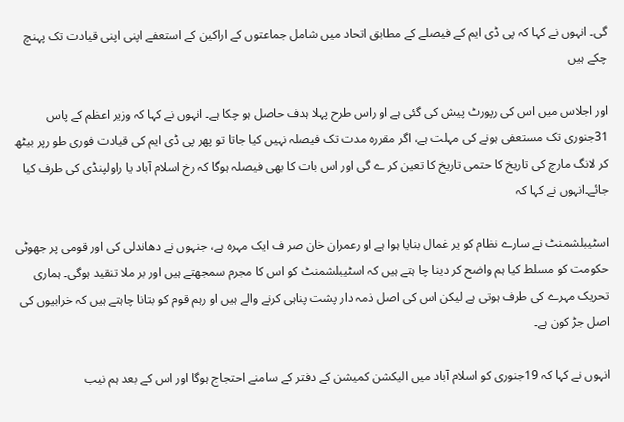گی۔ انہوں نے کہا کہ پی ڈی ایم کے فیصلے کے مطابق اتحاد میں شامل جماعتوں کے اراکین کے استعفے اپنی اپنی قیادت تک پہنچ چکے ہیں

اور اجلاس میں اس کی رپورٹ پیش کی گئی ہے او راس طرح پہلا ہدف حاصل ہو چکا ہے۔ انہوں نے کہا کہ وزیر اعظم کے پاس 31جنوری تک مستعفی ہونے کی مہلت ہے، اگر مقررہ مدت تک فیصلہ نہیں کیا جاتا تو پھر پی ڈی ایم کی قیادت فوری طو رپر بیٹھ کر لانگ مارچ کی تاریخ کا حتمی تاریخ کا تعین کر ے گی اور اس بات کا بھی فیصلہ ہوگا کہ رخ اسلام آباد یا راولپنڈی کی طرف کیا جائے۔انہوں نے کہا کہ

اسٹیبلشمنٹ نے سارے نظام کو یر غمال بنایا ہوا ہے او رعمران خان صر ف ایک مہرہ ہے، جنہوں نے دھاندلی کی اور قومی پر جھوٹی حکومت کو مسلط کیا ہم واضح کر دینا چا ہتے ہیں کہ اسٹیبلشمنٹ کو اس کا مجرم سمجھتے ہیں اور بر ملا تنقید ہوگی۔ ہماری تحریک مہرے کی طرف ہوتی ہے لیکن اس کی اصل ذمہ دار پشت پناہی کرنے والے ہیں او رہم قوم کو بتانا چاہتے ہیں کہ خرابیوں کی اصل جڑ کون ہے۔

انہوں نے کہا کہ 19جنوری کو اسلام آباد میں الیکشن کمیشن کے دفتر کے سامنے احتجاج ہوگا اور اس کے بعد ہم نیب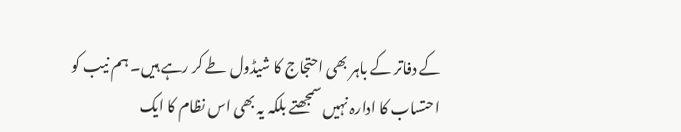کے دفاتر کے باہر بھی احتجاج کا شیڈول طے کر رہے ہیں۔ ہم نیب کو احتساب کا ادارہ نہیں سمجھتے بلکہ یہ بھی اس نظام کا ایک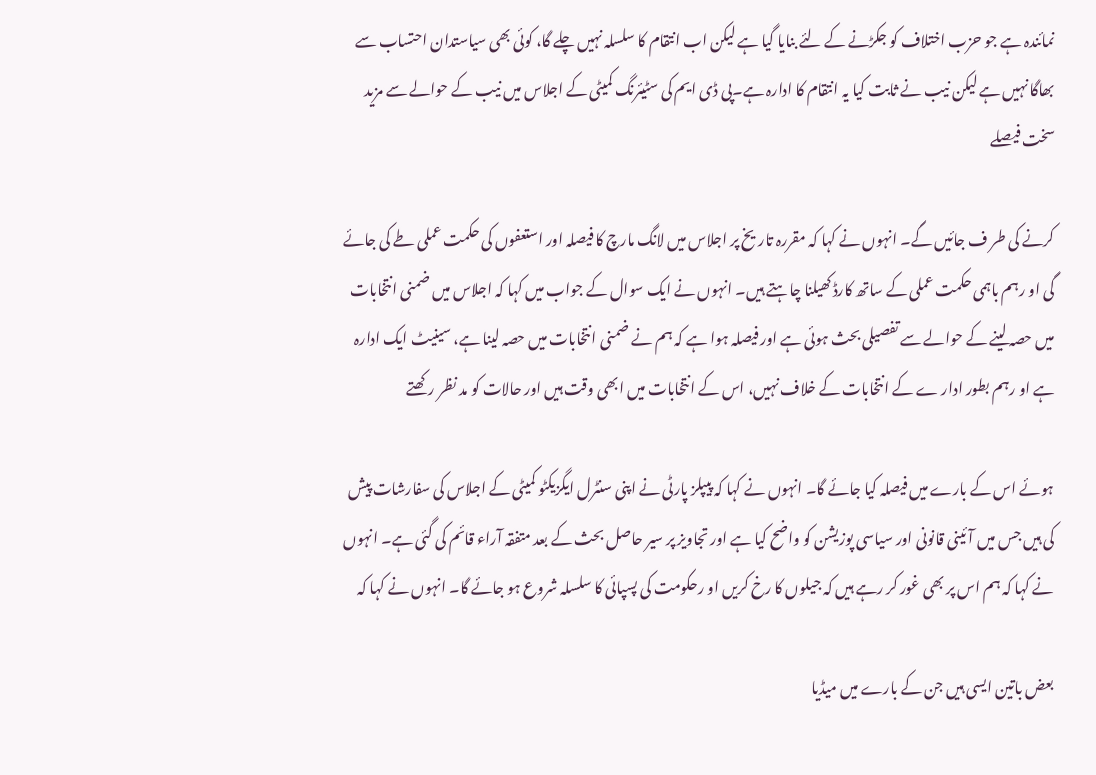نمائندہ ہے جو حزب اختلاف کو جکڑنے کے لئے بنایا گیا ہے لیکن اب انتقام کا سلسلہ نہیں چلے گا، کوئی بھی سیاستدان احتساب سے بھاگا نہیں ہے لیکن نیب نے ثابت کیا یہ انتقام کا ادارہ ہے۔پی ڈی ایم کی سٹیئرنگ کمیٹی کے اجلاس میں نیب کے حوالے سے مزید سخت فیصلے

کرنے کی طر ف جائیں گے۔ انہوں نے کہا کہ مقررہ تاریخ پر اجلاس میں لانگ مارچ کا فیصلہ اور استعفوں کی حکمت عملی طے کی جائے گی او رہم باہمی حکمت عملی کے ساتھ کارڈ کھیلنا چاہتے ہیں۔ انہوں نے ایک سوال کے جواب میں کہا کہ اجلاس میں ضمنی انتخابات میں حصہ لینے کے حوالے سے تفصیلی بحث ہوئی ہے اور فیصلہ ہوا ہے کہ ہم نے ضمنی انتخابات میں حصہ لینا ہے، سینیٹ ایک ادارہ ہے او رہم بطور ادار ے کے انتخابات کے خلاف نہیں، اس کے انتخابات میں ابھی وقت ہیں اور حالات کو مد نظر رکھتے

ہوئے اس کے بارے میں فیصلہ کیا جائے گا۔ انہوں نے کہا کہ پیپلز پارٹی نے اپنی سنٹرل ایگزیکٹو کمیٹی کے اجلاس کی سفارشات پیش کی ہیں جس میں آئینی قانونی اور سیاسی پوزیشن کو واضح کیا ہے اور تجاویز پر سیر حاصل بحث کے بعد متفقہ آراء قائم کی گئی ہے۔ انہوں نے کہا کہ ہم اس پر بھی غور کر رہے ہیں کہ جیلوں کا رخ کریں او رحکومت کی پسپائی کا سلسلہ شروع ہو جائے گا۔ انہوں نے کہا کہ

بعض باتین ایسی ہیں جن کے بارے میں میڈیا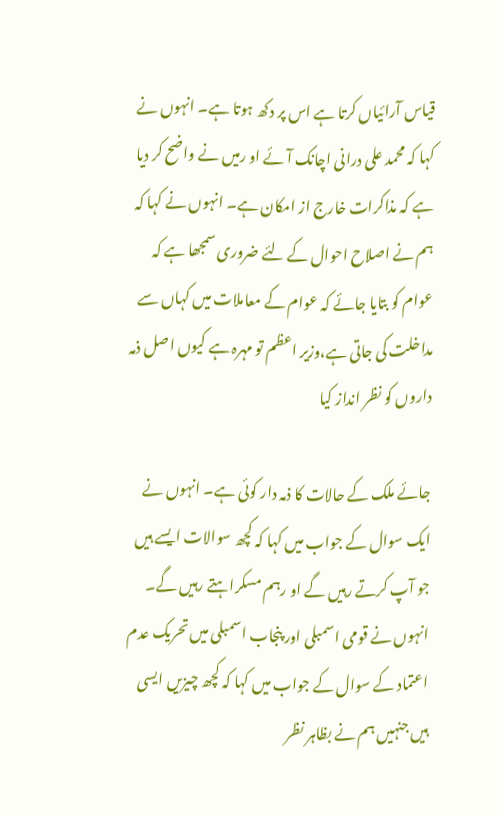قیاس آرائیاں کرتا ہے اس پر دکھ ہوتا ہے۔ انہوں نے کہا کہ محمد علی درانی اچانک آئے او رمیں نے واضح کر دیا ہے کہ مذاکرات خارج از امکان ہے۔ انہوں نے کہا کہ ہم نے اصلاح احوال کے لئے ضروری سمجھا ہے کہ عوام کو بتایا جائے کہ عوام کے معاملات میں کہاں سے مداخلت کی جاتی ہے،وزیر اعظم تو مہرہ ہے کیوں اصل ذمہ داروں کو نظر انداز کیا

جائے ملک کے حالات کا ذمہ دار کوئی ہے۔ انہوں نے ایک سوال کے جواب میں کہا کہ کچھ سوالات ایسے ہیں جو آپ کرتے رہیں گے او رہم مسکراہتے رہیں گے۔ انہوں نے قومی اسمبلی اور پنجاب اسمبلی میں تحریک عدم اعتماد کے سوال کے جواب میں کہا کہ کچھ چیزیں ایسی ہیں جنہیں ہم نے بظاہر نظر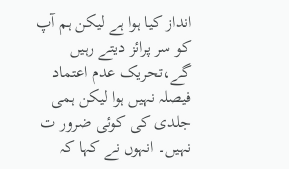انداز کیا ہوا ہے لیکن ہم آپ کو سر پرائز دیتے رہیں گے،تحریک عدم اعتماد فیصلہ نہیں ہوا لیکن ہمی جلدی کی کوئی ضرور ت نہیں۔ انہوں نے کہا کہ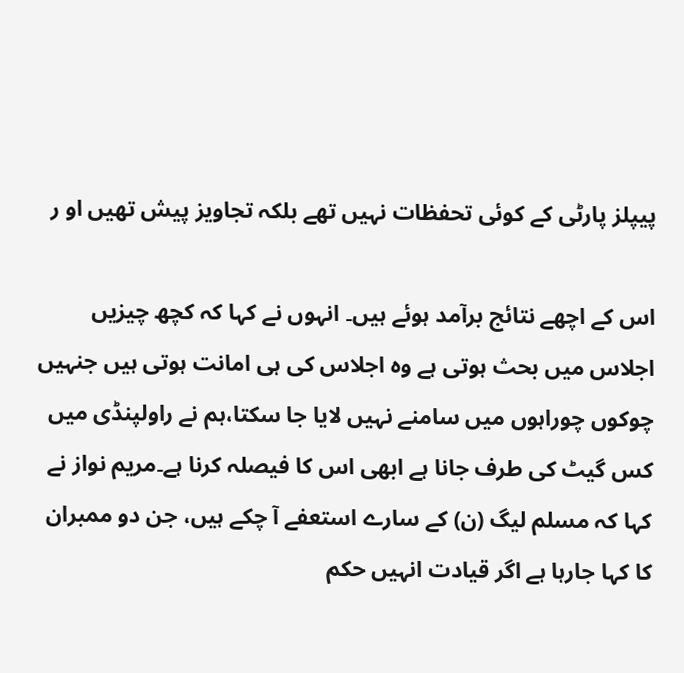پیپلز پارٹی کے کوئی تحفظات نہیں تھے بلکہ تجاویز پیش تھیں او ر

اس کے اچھے نتائج برآمد ہوئے ہیں۔ انہوں نے کہا کہ کچھ چیزیں اجلاس میں بحث ہوتی ہے وہ اجلاس کی ہی امانت ہوتی ہیں جنہیں چوکوں چوراہوں میں سامنے نہیں لایا جا سکتا،ہم نے راولپنڈی میں کس گیٹ کی طرف جانا ہے ابھی اس کا فیصلہ کرنا ہے۔مریم نواز نے کہا کہ مسلم لیگ (ن) کے سارے استعفے آ چکے ہیں، جن دو ممبران کا کہا جارہا ہے اگر قیادت انہیں حکم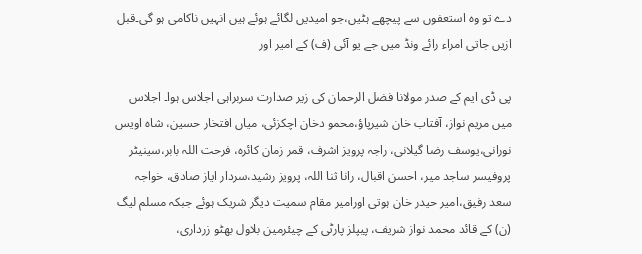دے تو وہ استعفوں سے پیچھے ہٹیں،جو امیدیں لگائے ہوئے ہیں انہیں ناکامی ہو گی۔قبل ازیں جاتی امراء رائے ونڈ میں جے یو آئی (ف) کے امیر اور

پی ڈی ایم کے صدر مولانا فضل الرحمان کی زیر صدارت سربراہی اجلاس ہوا۔ اجلاس میں مریم نواز، آفتاب خان شیرپاؤ،محمو دخان اچکزئی، میاں افتخار حسین، شاہ اویس نورانی،یوسف رضا گیلانی، راجہ پرویز اشرف، قمر زمان کائرہ، فرحت اللہ بابر،سینیٹر پروفیسر ساجد میر، احسن اقبال، رانا ثنا اللہ، پرویز رشید،سردار ایاز صادق، خواجہ سعد رفیق،امیر حیدر خان ہوتی اورامیر مقام سمیت دیگر شریک ہوئے جبکہ مسلم لیگ (ن) کے قائد محمد نواز شریف، پیپلز پارٹی کے چیئرمین بلاول بھٹو زرداری،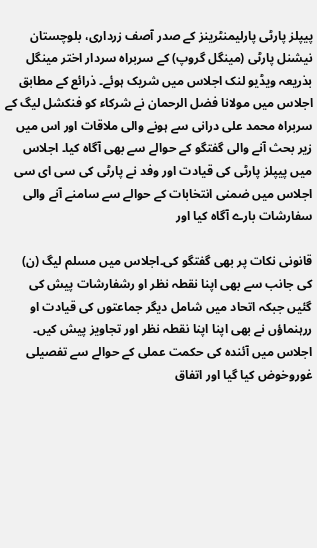پیپلز پارٹی پارلیمنٹرینز کے صدر آصف زرداری، بلوچستان نیشنل پارٹی (مینگل گروپ) کے سربراہ سردار اختر مینگل بذریعہ ویڈیو لنک اجلاس میں شریک ہوئے۔ ذرائع کے مطابق اجلاس میں مولانا فضل الرحمان نے شرکاء کو فنکشل لیگ کے سربراہ محمد علی درانی سے ہونے والی ملاقات اور اس میں زیر بحث آنے والی گفتگو کے حوالے سے بھی آگاہ کیا۔ اجلاس میں پیپلز پارٹی کی قیادت اور وفد نے پارٹی کی سی ای سی اجلاس میں ضمنی انتخابات کے حوالے سے سامنے آنے والی سفارشات بارے آگاہ کیا اور

قانونی نکات پر بھی گفتگو کی۔اجلاس میں مسلم لیگ (ن) کی جانب سے بھی اپنا نقطہ نظر او رشفارشات پیش کی گئیں جبکہ اتحاد میں شامل دیگر جماعتوں کی قیادت او ررہنماؤں نے بھی اپنا اپنا نقطہ نظر اور تجاویز پیش کیں۔ اجلاس میں آئندہ کی حکمت عملی کے حوالے سے تفصیلی غوروخوض کیا گیا اور اتفاق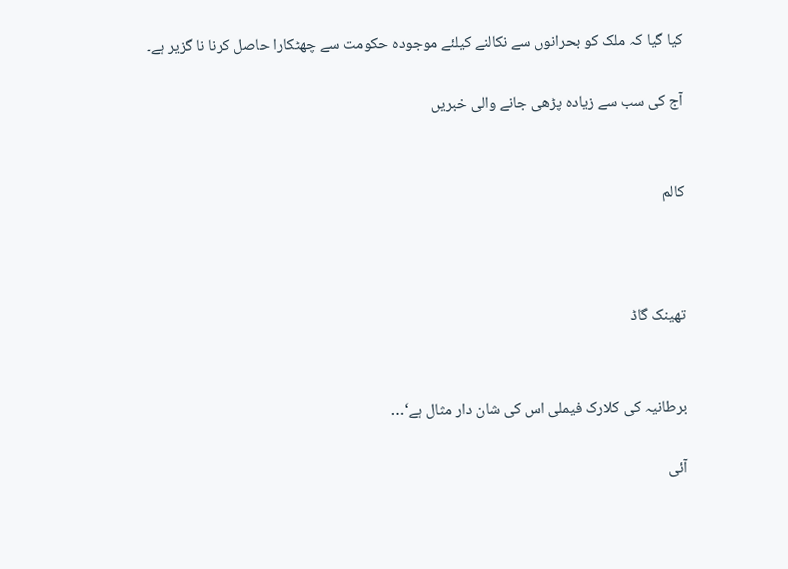کیا گیا کہ ملک کو بحرانوں سے نکالنے کیلئے موجودہ حکومت سے چھٹکارا حاصل کرنا نا گزیر ہے۔

آج کی سب سے زیادہ پڑھی جانے والی خبریں


کالم



تھینک گاڈ


برطانیہ کی کلارک فیملی اس کی شان دار مثال ہے‘…

آئی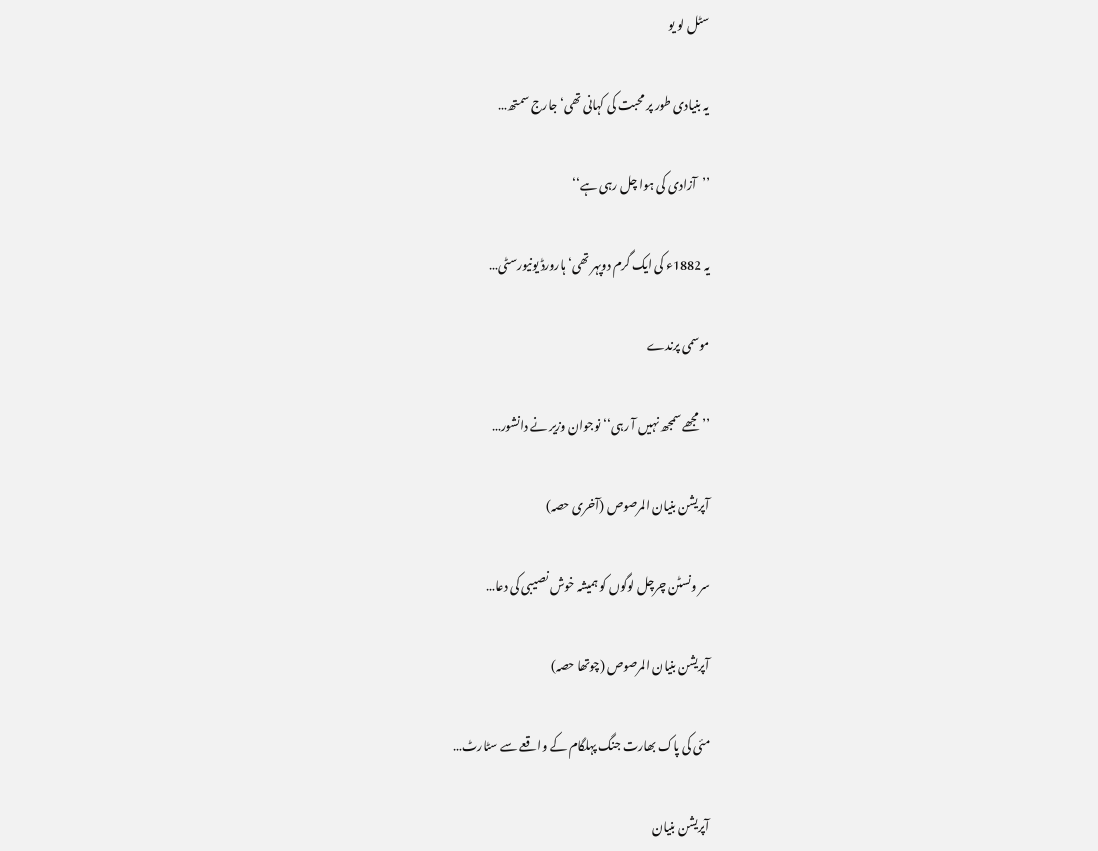سٹل لو یو

یہ بنیادی طور پر محبت کی کہانی تھی‘ جارج سمتھ…

’’آزادی کی ہوا چل رہی ہے‘‘

یہ 1882ء کی ایک گرم دوپہر تھی‘ ہارورڈ یونیورسٹی…

موسمی پرندے

’’ مجھے سمجھ نہیں آ رہی‘‘ نوجوان وزیر نے دانشور…

آپریشن بنیان المرصوص (آخری حصہ)

سر ونسٹن چرچل لوگوں کو ہمیشہ خوش نصیبی کی دعا…

آپریشن بنیان المرصوص (چوتھا حصہ)

مئی کی پاک بھارت جنگ پہلگام کے واقعے سے سٹارٹ…

آپریشن بنیان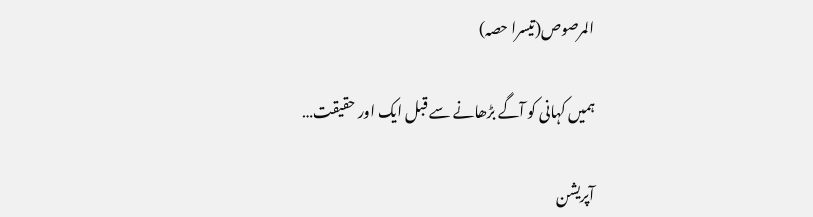المرصوص(تیسرا حصہ)

ہمیں کہانی کو آگے بڑھانے سے قبل ایک اور حقیقت…

آپریشن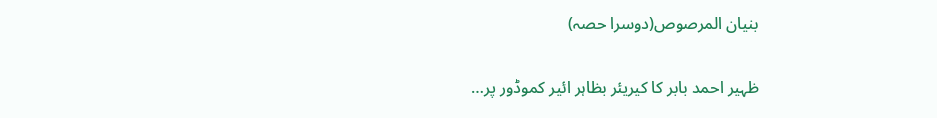بنیان المرصوص(دوسرا حصہ)

ظہیر احمد بابر کا کیریئر بظاہر ائیر کموڈور پر…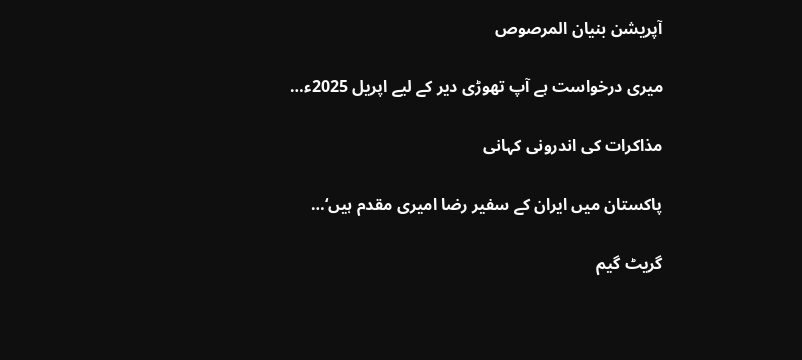آپریشن بنیان المرصوص

میری درخواست ہے آپ تھوڑی دیر کے لیے اپریل 2025ء…

مذاکرات کی اندرونی کہانی

پاکستان میں ایران کے سفیر رضا امیری مقدم ہیں‘…

گریٹ گیم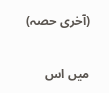(آخری حصہ)

میں اس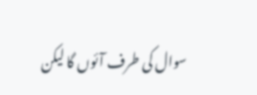سوال کی طرف آئوں گا لیکن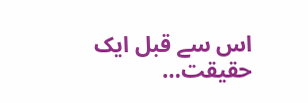اس سے قبل ایک حقیقت…